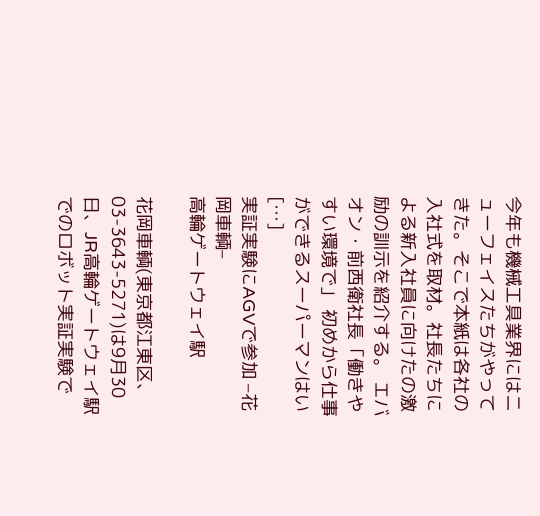今年も機械工具業界にはニューフェイスたちがやってきた。そこで本紙は各社の入社式を取材。社長たちによる新入社員に向けたの激励の訓示を紹介する。 エバオン・前西衛社長「働きやすい環境で」 初めから仕事ができるスーパーマンはい […]
実証実験にAGVで参加 –花岡車輌–
高輪ゲートウェイ駅

花岡車輌(東京都江東区、03-3643-5271)は9月30日、JR高輪ゲートウェイ駅でのロボット実証実験で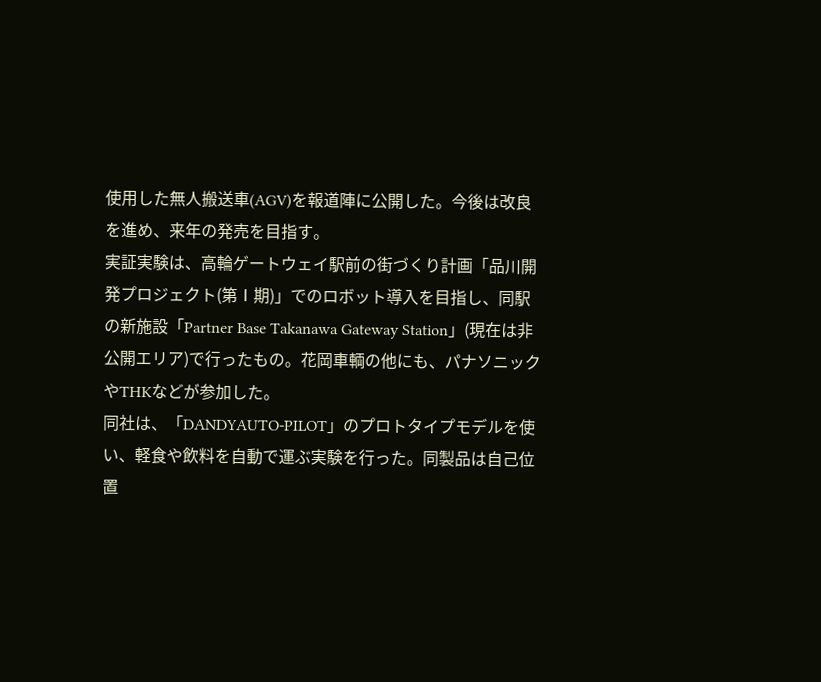使用した無人搬送車(AGV)を報道陣に公開した。今後は改良を進め、来年の発売を目指す。
実証実験は、高輪ゲートウェイ駅前の街づくり計画「品川開発プロジェクト(第Ⅰ期)」でのロボット導入を目指し、同駅の新施設「Partner Base Takanawa Gateway Station」(現在は非公開エリア)で行ったもの。花岡車輌の他にも、パナソニックやTHKなどが参加した。
同社は、「DANDYAUTO‐PILOT」のプロトタイプモデルを使い、軽食や飲料を自動で運ぶ実験を行った。同製品は自己位置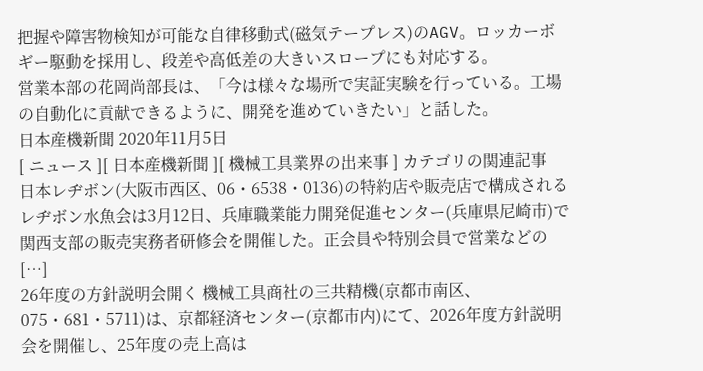把握や障害物検知が可能な自律移動式(磁気テープレス)のAGV。ロッカーボギー駆動を採用し、段差や高低差の大きいスロープにも対応する。
営業本部の花岡尚部長は、「今は様々な場所で実証実験を行っている。工場の自動化に貢献できるように、開発を進めていきたい」と話した。
日本産機新聞 2020年11月5日
[ ニュース ][ 日本産機新聞 ][ 機械工具業界の出来事 ] カテゴリの関連記事
日本レヂボン(大阪市西区、06・6538・0136)の特約店や販売店で構成されるレヂボン水魚会は3月12日、兵庫職業能力開発促進センター(兵庫県尼崎市)で関西支部の販売実務者研修会を開催した。正会員や特別会員で営業などの […]
26年度の方針説明会開く 機械工具商社の三共精機(京都市南区、075・681・5711)は、京都経済センター(京都市内)にて、2026年度方針説明会を開催し、25年度の売上高は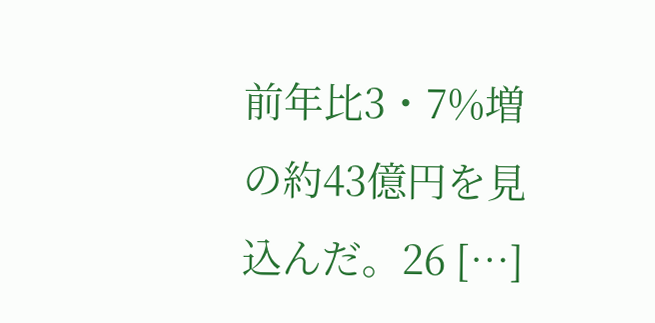前年比3・7%増の約43億円を見込んだ。26 […]